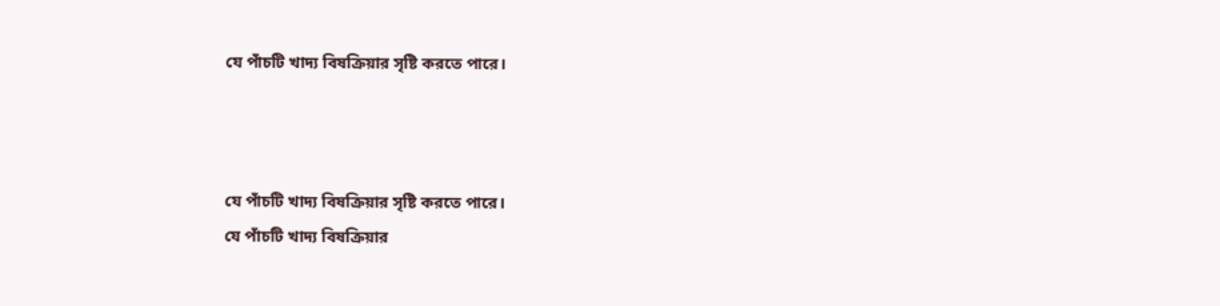যে পাঁচটি খাদ্য বিষক্রিয়ার সৃষ্টি করতে পারে।



যে পাঁচটি খাদ্য বিষক্রিয়ার সৃষ্টি করতে পারে।
যে পাঁচটি খাদ্য বিষক্রিয়ার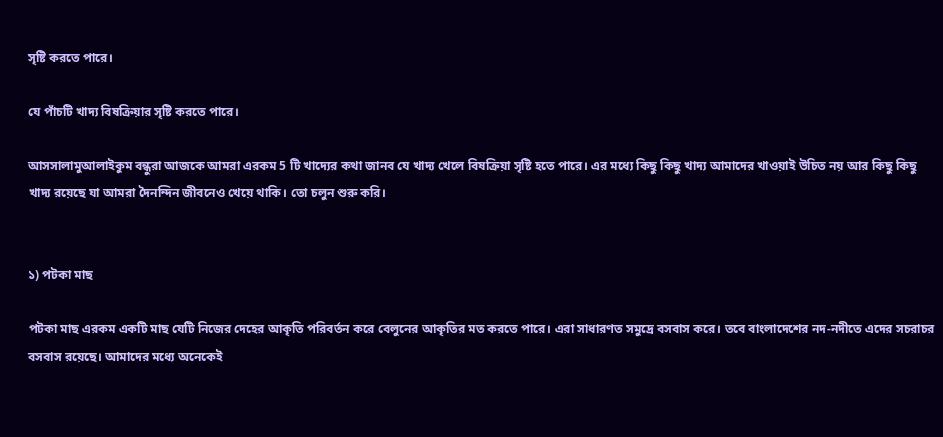সৃষ্টি করতে পারে।

যে পাঁচটি খাদ্য বিষক্রিয়ার সৃষ্টি করতে পারে।

আসসালামুআলাইকুম বন্ধুরা আজকে আমরা এরকম 5 টি খাদ্যের কথা জানব যে খাদ্য খেলে বিষক্রিয়া সৃষ্টি হতে পারে। এর মধ্যে কিছু কিছু খাদ্য আমাদের খাওয়াই উচিত নয় আর কিছু কিছু খাদ্য রয়েছে যা আমরা দৈনন্দিন জীবনেও খেয়ে থাকি। তো চলুন শুরু করি।


১) পটকা মাছ

পটকা মাছ এরকম একটি মাছ যেটি নিজের দেহের আকৃতি পরিবর্তন করে বেলুনের আকৃতির মত করতে পারে। এরা সাধারণত সমুদ্রে বসবাস করে। তবে বাংলাদেশের নদ-নদীতে এদের সচরাচর বসবাস রয়েছে। আমাদের মধ্যে অনেকেই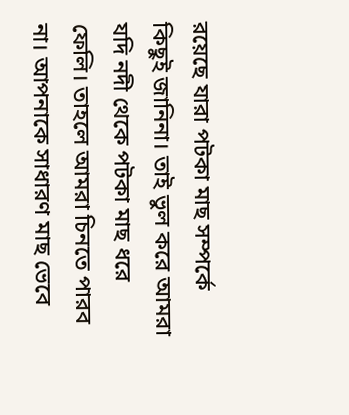রয়েছে যারা পটকা মাছ সম্পর্কে কিছুই জানিনা। তাই ভুল করে আমরা যদি নদী থেকে পটকা মাছ ধরে ফেলি। তাহলে আমরা চিনতে পারব না। আপনাকে সাধারণ মাছ ভেবে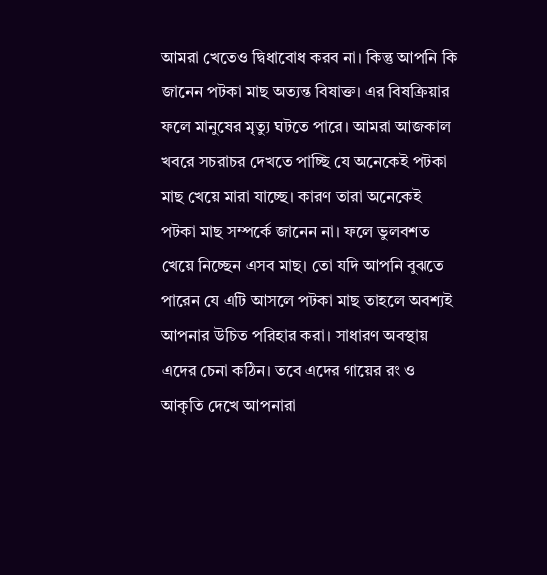আমরা খেতেও দ্বিধাবোধ করব না। কিন্তু আপনি কি জানেন পটকা মাছ অত্যন্ত বিষাক্ত। এর বিষক্রিয়ার ফলে মানুষের মৃত্যু ঘটতে পারে। আমরা আজকাল খবরে সচরাচর দেখতে পাচ্ছি যে অনেকেই পটকা মাছ খেয়ে মারা যাচ্ছে। কারণ তারা অনেকেই পটকা মাছ সম্পর্কে জানেন না। ফলে ভুলবশত খেয়ে নিচ্ছেন এসব মাছ। তো যদি আপনি বুঝতে পারেন যে এটি আসলে পটকা মাছ তাহলে অবশ্যই আপনার উচিত পরিহার করা। সাধারণ অবস্থায় এদের চেনা কঠিন। তবে এদের গায়ের রং ও আকৃতি দেখে আপনারা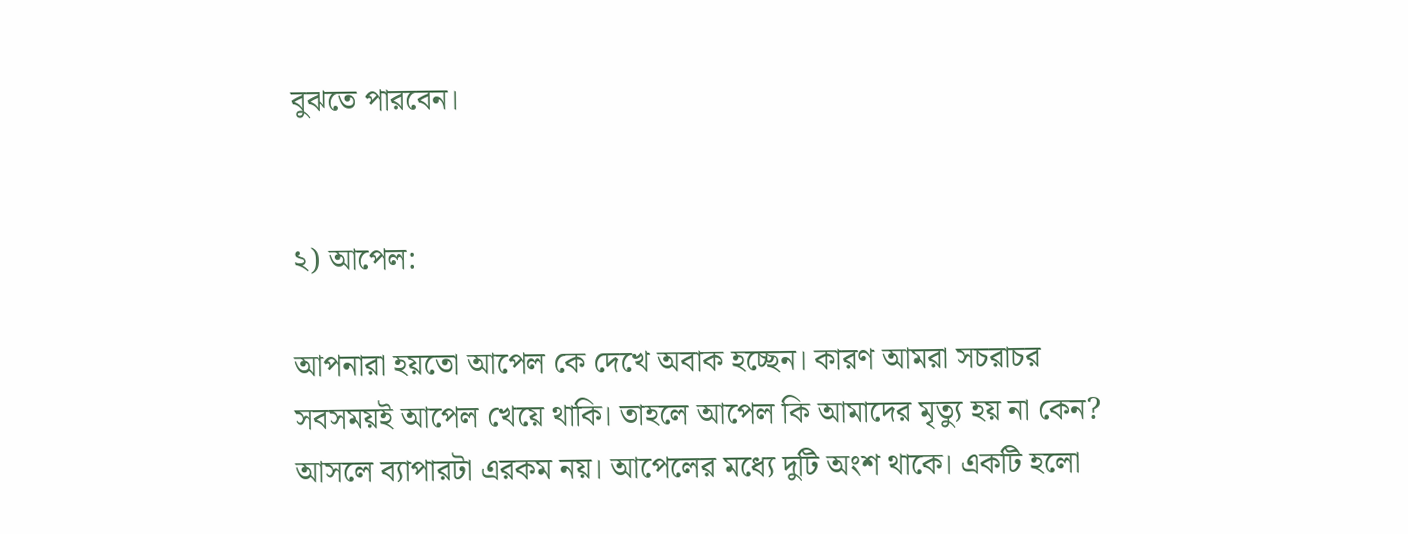বুঝতে পারবেন।


২) আপেল:

আপনারা হয়তো আপেল কে দেখে অবাক হচ্ছেন। কারণ আমরা সচরাচর সবসময়ই আপেল খেয়ে থাকি। তাহলে আপেল কি আমাদের মৃত্যু হয় না কেন? আসলে ব্যাপারটা এরকম নয়। আপেলের মধ্যে দুটি অংশ থাকে। একটি হলো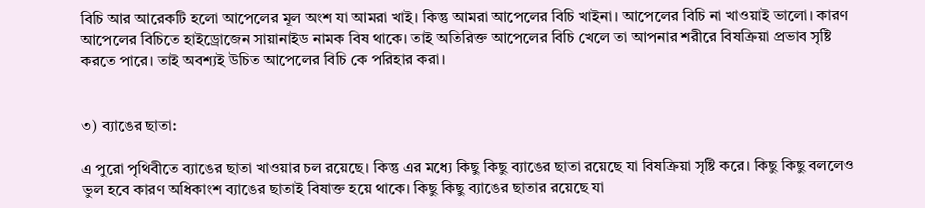বিচি আর আরেকটি হলো আপেলের মূল অংশ যা আমরা খাই। কিন্তু আমরা আপেলের বিচি খাইনা। আপেলের বিচি না খাওয়াই ভালো। কারণ আপেলের বিচিতে হাইড্রোজেন সায়ানাইড নামক বিষ থাকে। তাই অতিরিক্ত আপেলের বিচি খেলে তা আপনার শরীরে বিষক্রিয়া প্রভাব সৃষ্টি করতে পারে। তাই অবশ্যই উচিত আপেলের বিচি কে পরিহার করা।


৩) ব্যাঙের ছাতা:

এ পুরো পৃথিবীতে ব্যাঙের ছাতা খাওয়ার চল রয়েছে। কিন্তু এর মধ্যে কিছু কিছু ব্যাঙের ছাতা রয়েছে যা বিষক্রিয়া সৃষ্টি করে। কিছু কিছু বললেও ভুল হবে কারণ অধিকাংশ ব্যাঙের ছাতাই বিষাক্ত হয়ে থাকে। কিছু কিছু ব্যাঙের ছাতার রয়েছে যা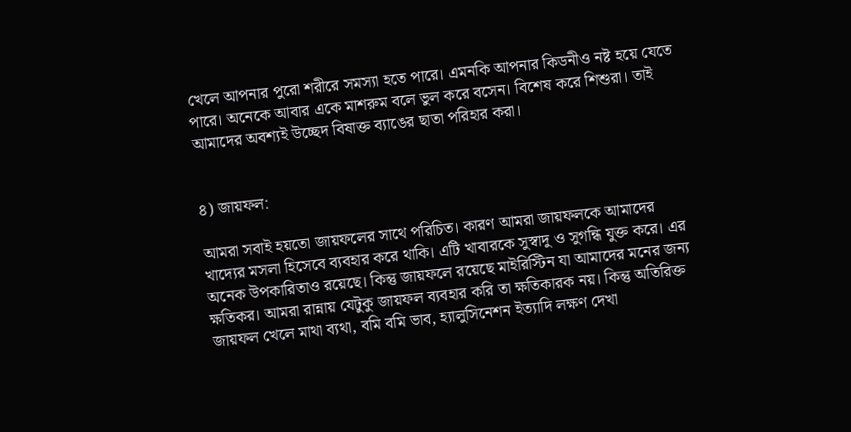খেলে আপনার পুরো শরীরে সমস্যা হতে পারে। এমনকি আপনার কিডনীও নষ্ট হয়ে যেতে পারে। অনেকে আবার একে মাশরুম বলে ভুল করে বসেন। বিশেষ করে শিশুরা। তাই আমাদের অবশ্যই উচ্ছেদ বিষাক্ত ব্যাঙের ছাতা পরিহার করা।


৪) জায়ফল:

আমরা সবাই হয়তো জায়ফলের সাথে পরিচিত। কারণ আমরা জায়ফলকে আমাদের খাদ্যের মসলা হিসেবে ব্যবহার করে থাকি। এটি খাবারকে সুস্বাদু ও সুগন্ধি যুক্ত করে। এর অনেক উপকারিতাও রয়েছে। কিন্তু জায়ফলে রয়েছে মাইরিস্টিন যা আমাদের মনের জন্য ক্ষতিকর। আমরা রান্নায় যেটুকু জায়ফল ব্যবহার করি তা ক্ষতিকারক নয়। কিন্তু অতিরিক্ত জায়ফল খেলে মাথা ব্যথা, বমি বমি ভাব, হ্যালুসিনেশন ইত্যাদি লক্ষণ দেখা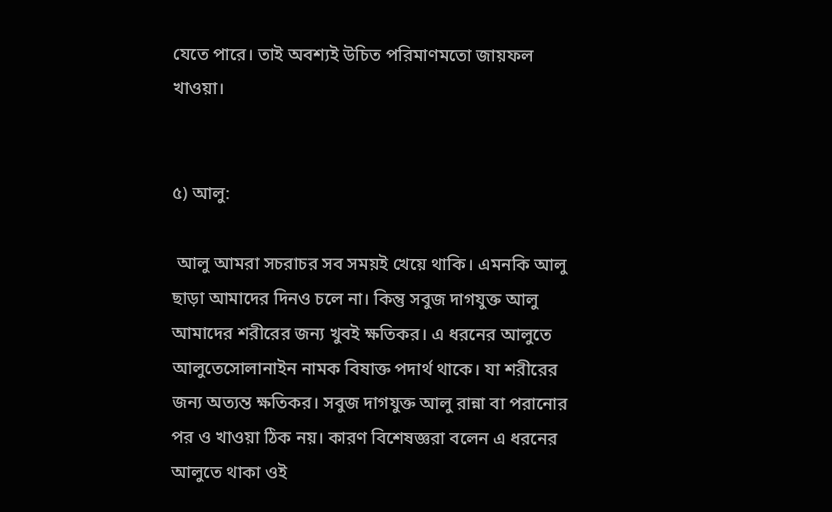যেতে পারে। তাই অবশ্যই উচিত পরিমাণমতো জায়ফল খাওয়া।


৫) আলু:

 আলু আমরা সচরাচর সব সময়ই খেয়ে থাকি। এমনকি আলু ছাড়া আমাদের দিনও চলে না। কিন্তু সবুজ দাগযুক্ত আলু আমাদের শরীরের জন্য খুবই ক্ষতিকর। এ ধরনের আলুতে আলুতেসোলানাইন নামক বিষাক্ত পদার্থ থাকে। যা শরীরের জন্য অত্যন্ত ক্ষতিকর। সবুজ দাগযুক্ত আলু রান্না বা পরানোর পর ও খাওয়া ঠিক নয়। কারণ বিশেষজ্ঞরা বলেন এ ধরনের আলুতে থাকা ওই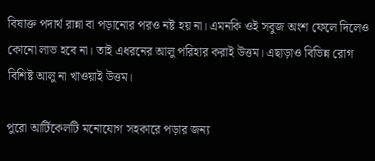বিষাক্ত পদার্থ রান্না বা পড়ানোর পরও নষ্ট হয় না। এমনকি ওই সবুজ অংশ ফেলে দিলেও কোনো লাভ হবে না। তাই এধরনের আলু পরিহার করাই উত্তম। এছাড়াও বিভিন্ন রোগ বিশিষ্ট আলু না খাওয়াই উত্তম।

পুরো আর্টিকেলটি মনোযোগ সহকারে পড়ার জন্য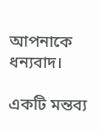আপনাকে ধন্যবাদ।

একটি মন্তব্য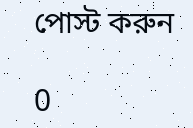পোস্ট করুন

0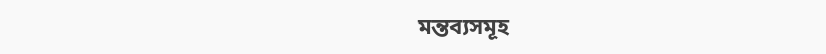মন্তব্যসমূহ